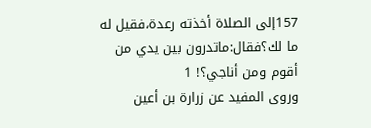157إلى الصلاة أخذته رعدة،فقيل له ما لك؟فقال:ماتدرون بين يدي من أقوم ومن أناجي؟! 1
وروى المفيد عن زرارة بن أعين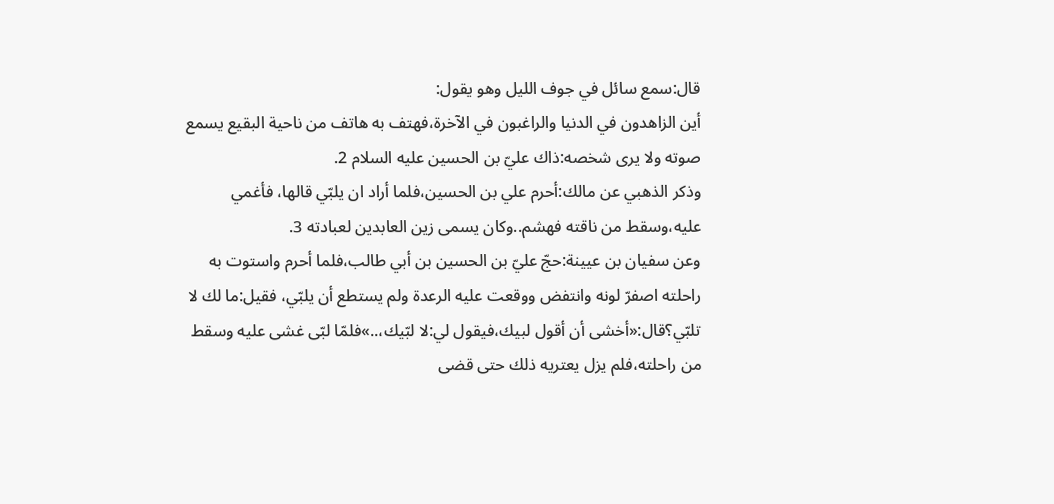قال:سمع سائل في جوف الليل وهو يقول:
أين الزاهدون في الدنيا والراغبون في الآخرة،فهتف به هاتف من ناحية البقيع يسمع صوته ولا يرى شخصه:ذاك عليّ بن الحسين عليه السلام 2.
وذكر الذهبي عن مالك:أحرم علي بن الحسين،فلما أراد ان يلبّي قالها، فأغمي عليه،وسقط من ناقته فهشم..وكان يسمى زين العابدين لعبادته 3.
وعن سفيان بن عيينة:حجّ عليّ بن الحسين بن أبي طالب،فلما أحرم واستوت به راحلته اصفرّ لونه وانتفض ووقعت عليه الرعدة ولم يستطع أن يلبّي، فقيل:ما لك لا تلبّي؟قال:«أخشى أن أقول لبيك،فيقول لي:لا لبّيك،..»فلمّا لبّى غشى عليه وسقط من راحلته،فلم يزل يعتريه ذلك حتى قضى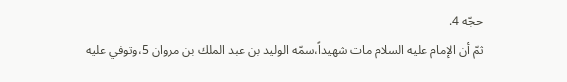حجّه 4.
ثمّ أن الإمام عليه السلام مات شهيداً،سمّه الوليد بن عبد الملك بن مروان 5،وتوفي عليه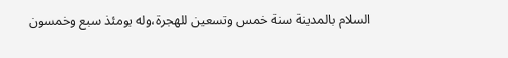السلام بالمدينة سنة خمس وتسعين للهجرة،وله يومئذ سبع وخمسون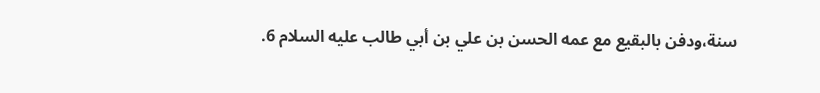سنة،ودفن بالبقيع مع عمه الحسن بن علي بن أبي طالب عليه السلام 6.